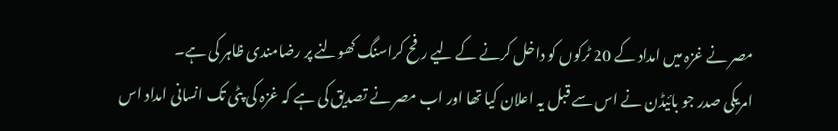مصر نے غزہ میں امداد کے 20 ٹرکوں کو داخل کرنے کے لیے رفح کراسنگ کھولنے پر رضامندی ظاہر کی ہے۔
امریکی صدر جو بائیڈن نے اس سے قبل یہ اعلان کیا تھا اور اب مصر نے تصدیق کی ہے کہ غزہ کی پٹی تک انسانی امداد اس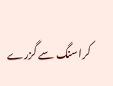کراسنگ سے گزرے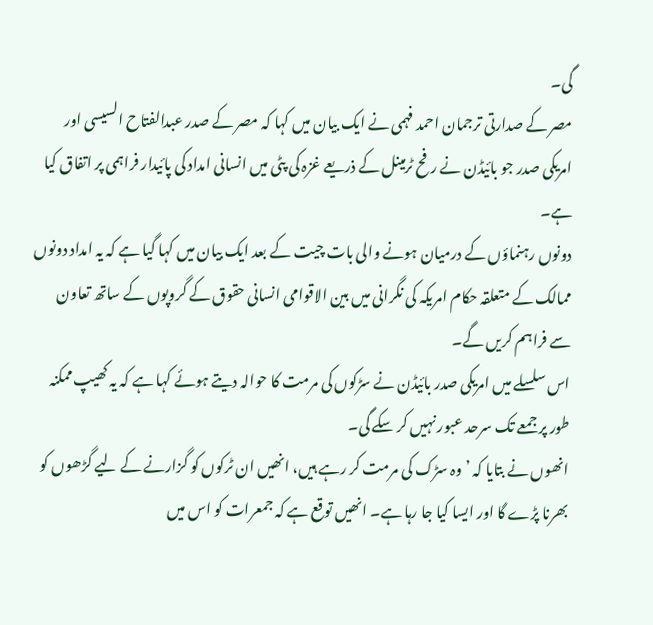گی۔
مصر کے صدارتی ترجمان احمد فہمی نے ایک بیان میں کہا کہ مصر کے صدر عبدالفتاح السیسی اور امریکی صدر جو بائیڈن نے رفح ٹرمینل کے ذریعے غزہ کی پٹی میں انسانی امداد کی پائیدار فراہمی پر اتفاق کیا ہے۔
دونوں رہنماؤں کے درمیان ہونے والی بات چیت کے بعد ایک بیان میں کہا گیا ہے کہ یہ امداد دونوں ممالک کے متعلقہ حکام امریکہ کی نگرانی میں بین الاقوامی انسانی حقوق کے گروپوں کے ساتھ تعاون سے فراہم کریں گے۔
اس سلسلے میں امریکی صدر بائیڈن نے سڑکوں کی مرمت کا حوالہ دیتے ہوئے کہا ہے کہ یہ کھیپ ممکنہ طور پر جمعے تک سرحد عبور نہیں کر سکے گی۔
انھوں نے بتایا کہ ’وہ سڑک کی مرمت کر رہے ہیں، انھیں ان ٹرکوں کو گزارنے کے لیے گڑھوں کو بھرنا پڑے گا اور ایسا کیا جا رہا ہے۔ انھیں توقع ہے کہ جمعرات کو اس میں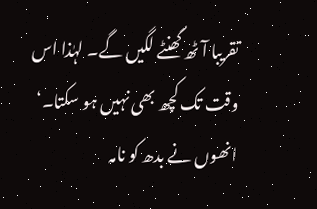تقریبا آٹھ گھنٹے لگیں گے۔ لہٰذا اس وقت تک کچھ بھی نہیں ہو سکتا۔‘
انھوں نے بدھ کو نامہ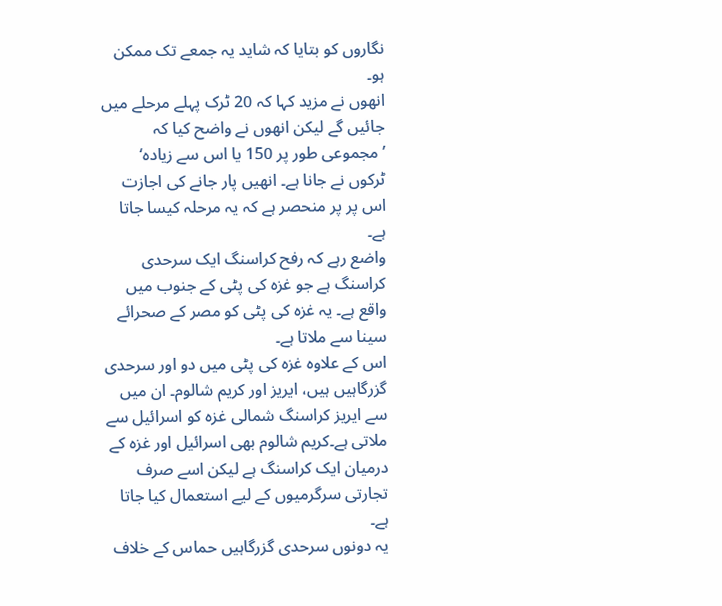نگاروں کو بتایا کہ شاید یہ جمعے تک ممکن ہو۔
انھوں نے مزید کہا کہ 20 ٹرک پہلے مرحلے میں جائیں گے لیکن انھوں نے واضح کیا کہ ’مجموعی طور پر 150 یا اس سے زیادہ‘ ٹرکوں نے جانا ہے۔ انھیں پار جانے کی اجازت اس پر پر منحصر ہے کہ یہ مرحلہ کیسا جاتا ہے۔
واضع رہے کہ رفح کراسنگ ایک سرحدی کراسنگ ہے جو غزہ کی پٹی کے جنوب میں واقع ہے۔ یہ غزہ کی پٹی کو مصر کے صحرائے سینا سے ملاتا ہے۔
اس کے علاوہ غزہ کی پٹی میں دو اور سرحدی گزرگاہیں ہیں، ایریز اور کریم شالوم۔ ان میں سے ایریز کراسنگ شمالی غزہ کو اسرائیل سے ملاتی ہے۔کریم شالوم بھی اسرائیل اور غزہ کے درمیان ایک کراسنگ ہے لیکن اسے صرف تجارتی سرگرمیوں کے لیے استعمال کیا جاتا ہے۔
یہ دونوں سرحدی گزرگاہیں حماس کے خلاف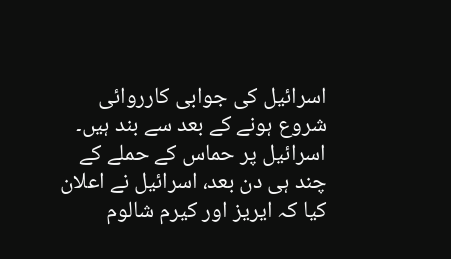اسرائیل کی جوابی کارروائی شروع ہونے کے بعد سے بند ہیں۔
اسرائیل پر حماس کے حملے کے چند ہی دن بعد، اسرائیل نے اعلان کیا کہ ایریز اور کیرم شالوم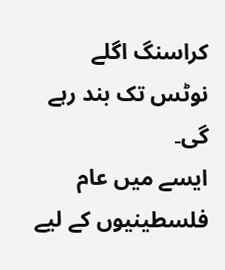کراسنگ اگلے نوٹس تک بند رہے گی۔
ایسے میں عام فلسطینیوں کے لیے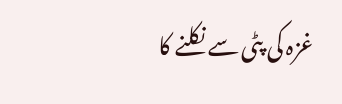غزہ کی پٹی سے نکلنے کا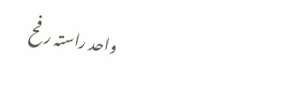واحد راستہ رفح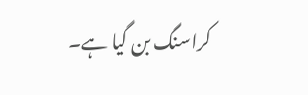کراسنگ بن گیا ہے۔